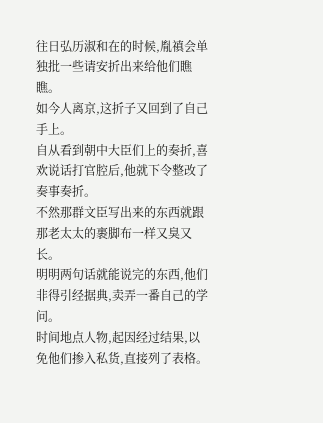往日弘历淑和在的时候,胤禛会单独批一些请安折出来给他们瞧瞧。
如今人离京,这折子又回到了自己手上。
自从看到朝中大臣们上的奏折,喜欢说话打官腔后,他就下令整改了奏事奏折。
不然那群文臣写出来的东西就跟那老太太的裹脚布一样又臭又长。
明明两句话就能说完的东西,他们非得引经据典,卖弄一番自己的学问。
时间地点人物,起因经过结果,以免他们掺入私货,直接列了表格。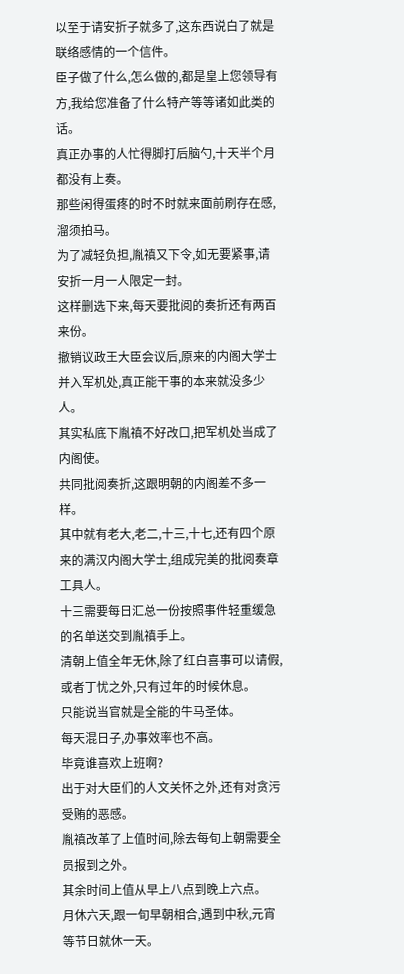以至于请安折子就多了,这东西说白了就是联络感情的一个信件。
臣子做了什么,怎么做的,都是皇上您领导有方,我给您准备了什么特产等等诸如此类的话。
真正办事的人忙得脚打后脑勺,十天半个月都没有上奏。
那些闲得蛋疼的时不时就来面前刷存在感,溜须拍马。
为了减轻负担,胤禛又下令,如无要紧事,请安折一月一人限定一封。
这样删选下来,每天要批阅的奏折还有两百来份。
撤销议政王大臣会议后,原来的内阁大学士并入军机处,真正能干事的本来就没多少人。
其实私底下胤禛不好改口,把军机处当成了内阁使。
共同批阅奏折,这跟明朝的内阁差不多一样。
其中就有老大,老二,十三,十七,还有四个原来的满汉内阁大学士,组成完美的批阅奏章工具人。
十三需要每日汇总一份按照事件轻重缓急的名单送交到胤禛手上。
清朝上值全年无休,除了红白喜事可以请假,或者丁忧之外,只有过年的时候休息。
只能说当官就是全能的牛马圣体。
每天混日子,办事效率也不高。
毕竟谁喜欢上班啊?
出于对大臣们的人文关怀之外,还有对贪污受贿的恶感。
胤禛改革了上值时间,除去每旬上朝需要全员报到之外。
其余时间上值从早上八点到晚上六点。
月休六天,跟一旬早朝相合,遇到中秋,元宵等节日就休一天。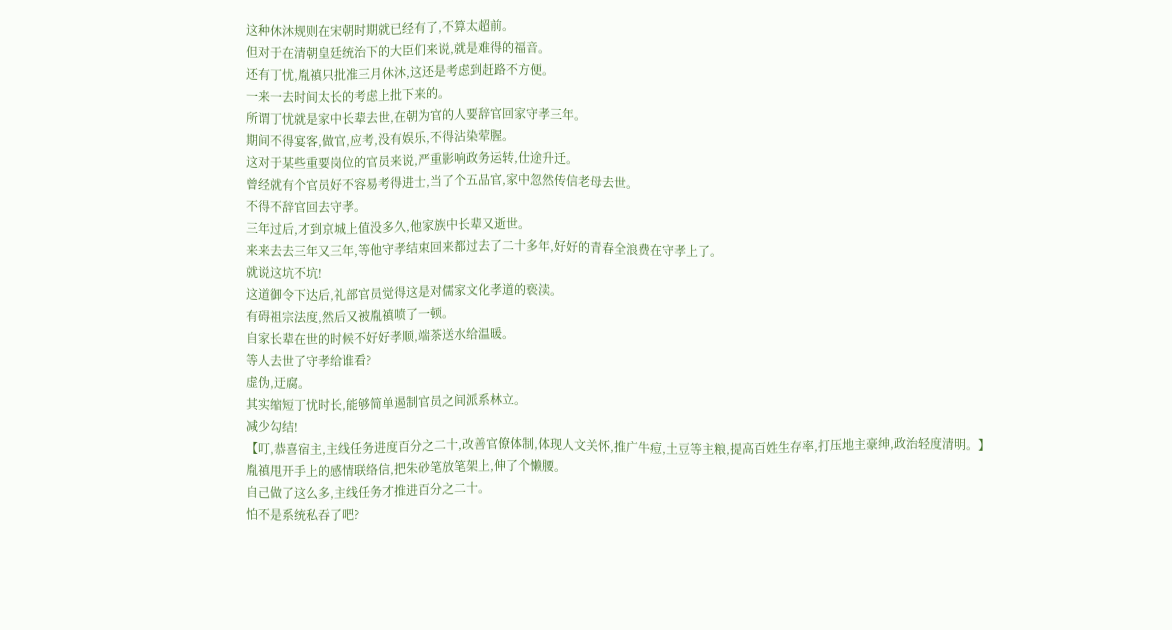这种休沐规则在宋朝时期就已经有了,不算太超前。
但对于在清朝皇廷统治下的大臣们来说,就是难得的福音。
还有丁忧,胤禛只批准三月休沐,这还是考虑到赶路不方便。
一来一去时间太长的考虑上批下来的。
所谓丁忧就是家中长辈去世,在朝为官的人要辞官回家守孝三年。
期间不得宴客,做官,应考,没有娱乐,不得沾染荤腥。
这对于某些重要岗位的官员来说,严重影响政务运转,仕途升迁。
曾经就有个官员好不容易考得进士,当了个五品官,家中忽然传信老母去世。
不得不辞官回去守孝。
三年过后,才到京城上值没多久,他家族中长辈又逝世。
来来去去三年又三年,等他守孝结束回来都过去了二十多年,好好的青春全浪费在守孝上了。
就说这坑不坑!
这道御令下达后,礼部官员觉得这是对儒家文化孝道的亵渎。
有碍祖宗法度,然后又被胤禛喷了一顿。
自家长辈在世的时候不好好孝顺,端茶送水给温暖。
等人去世了守孝给谁看?
虚伪,迂腐。
其实缩短丁忧时长,能够简单遏制官员之间派系林立。
减少勾结!
【叮,恭喜宿主,主线任务进度百分之二十,改善官僚体制,体现人文关怀,推广牛痘,土豆等主粮,提高百姓生存率,打压地主豪绅,政治轻度清明。】
胤禛甩开手上的感情联络信,把朱砂笔放笔架上,伸了个懒腰。
自己做了这么多,主线任务才推进百分之二十。
怕不是系统私吞了吧?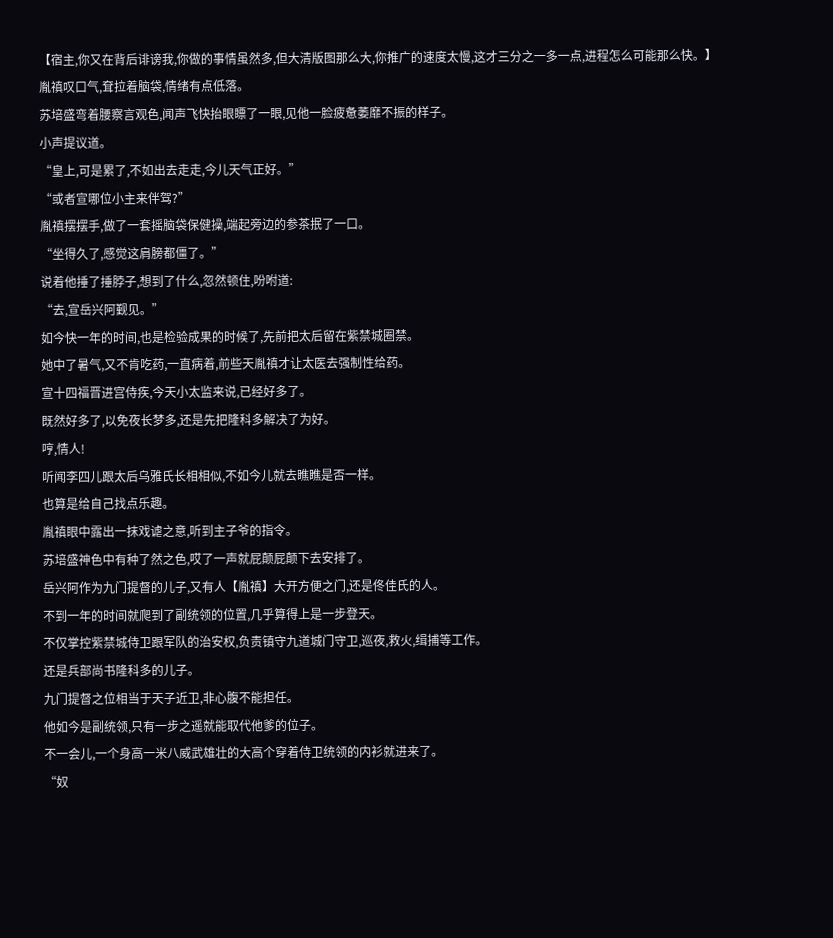【宿主,你又在背后诽谤我,你做的事情虽然多,但大清版图那么大,你推广的速度太慢,这才三分之一多一点,进程怎么可能那么快。】
胤禛叹口气,耷拉着脑袋,情绪有点低落。
苏培盛弯着腰察言观色,闻声飞快抬眼瞟了一眼,见他一脸疲惫萎靡不振的样子。
小声提议道。
“皇上,可是累了,不如出去走走,今儿天气正好。”
“或者宣哪位小主来伴驾?”
胤禛摆摆手,做了一套摇脑袋保健操,端起旁边的参茶抿了一口。
“坐得久了,感觉这肩膀都僵了。”
说着他捶了捶脖子,想到了什么,忽然顿住,吩咐道:
“去,宣岳兴阿觐见。”
如今快一年的时间,也是检验成果的时候了,先前把太后留在紫禁城圈禁。
她中了暑气,又不肯吃药,一直病着,前些天胤禛才让太医去强制性给药。
宣十四福晋进宫侍疾,今天小太监来说,已经好多了。
既然好多了,以免夜长梦多,还是先把隆科多解决了为好。
哼,情人!
听闻李四儿跟太后乌雅氏长相相似,不如今儿就去瞧瞧是否一样。
也算是给自己找点乐趣。
胤禛眼中露出一抹戏谑之意,听到主子爷的指令。
苏培盛神色中有种了然之色,哎了一声就屁颠屁颠下去安排了。
岳兴阿作为九门提督的儿子,又有人【胤禛】大开方便之门,还是佟佳氏的人。
不到一年的时间就爬到了副统领的位置,几乎算得上是一步登天。
不仅掌控紫禁城侍卫跟军队的治安权,负责镇守九道城门守卫,巡夜,救火,缉捕等工作。
还是兵部尚书隆科多的儿子。
九门提督之位相当于天子近卫,非心腹不能担任。
他如今是副统领,只有一步之遥就能取代他爹的位子。
不一会儿,一个身高一米八威武雄壮的大高个穿着侍卫统领的内衫就进来了。
“奴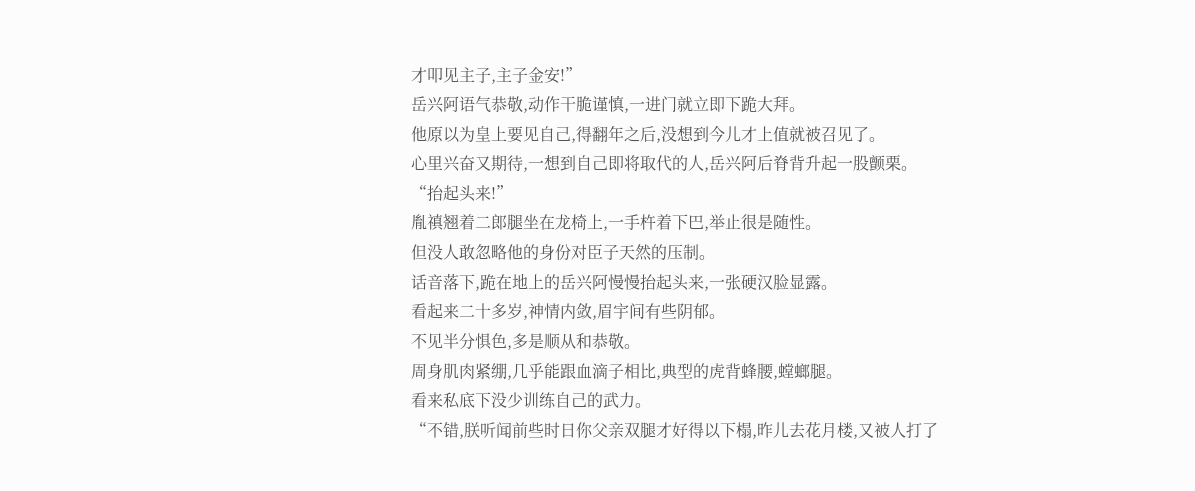才叩见主子,主子金安!”
岳兴阿语气恭敬,动作干脆谨慎,一进门就立即下跪大拜。
他原以为皇上要见自己,得翻年之后,没想到今儿才上值就被召见了。
心里兴奋又期待,一想到自己即将取代的人,岳兴阿后脊背升起一股颤栗。
“抬起头来!”
胤禛翘着二郎腿坐在龙椅上,一手杵着下巴,举止很是随性。
但没人敢忽略他的身份对臣子天然的压制。
话音落下,跪在地上的岳兴阿慢慢抬起头来,一张硬汉脸显露。
看起来二十多岁,神情内敛,眉宇间有些阴郁。
不见半分惧色,多是顺从和恭敬。
周身肌肉紧绷,几乎能跟血滴子相比,典型的虎背蜂腰,螳螂腿。
看来私底下没少训练自己的武力。
“不错,朕听闻前些时日你父亲双腿才好得以下榻,昨儿去花月楼,又被人打了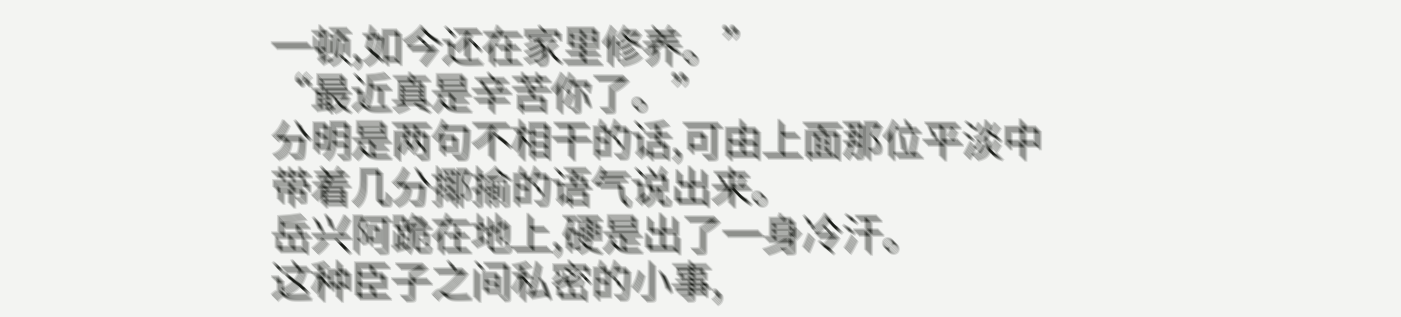一顿,如今还在家里修养。”
“最近真是辛苦你了。”
分明是两句不相干的话,可由上面那位平淡中带着几分揶揄的语气说出来。
岳兴阿跪在地上,硬是出了一身冷汗。
这种臣子之间私密的小事,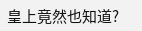皇上竟然也知道?